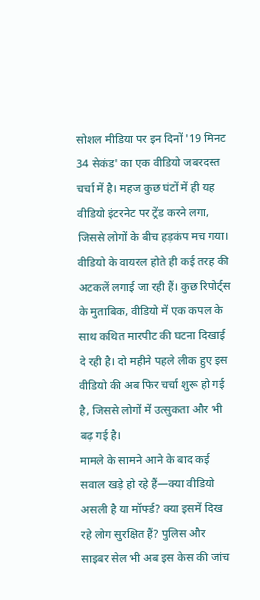सोशल मीडिया पर इन दिनों '19 मिनट 34 सेकंड' का एक वीडियो जबरदस्त चर्चा में है। महज कुछ घंटों में ही यह वीडियो इंटरनेट पर ट्रेंड करने लगा, जिससे लोगों के बीच हड़कंप मच गया।
वीडियो के वायरल होते ही कई तरह की अटकलें लगाई जा रही हैं। कुछ रिपोर्ट्स के मुताबिक, वीडियो में एक कपल के साथ कथित मारपीट की घटना दिखाई दे रही है। दो महीने पहले लीक हुए इस वीडियो की अब फिर चर्चा शुरू हो गई है, जिससे लोगों में उत्सुकता और भी बढ़ गई है।
मामले के सामने आने के बाद कई सवाल खड़े हो रहे हैं—क्या वीडियो असली है या मॉर्फ्ड? क्या इसमें दिख रहे लोग सुरक्षित हैं? पुलिस और साइबर सेल भी अब इस केस की जांच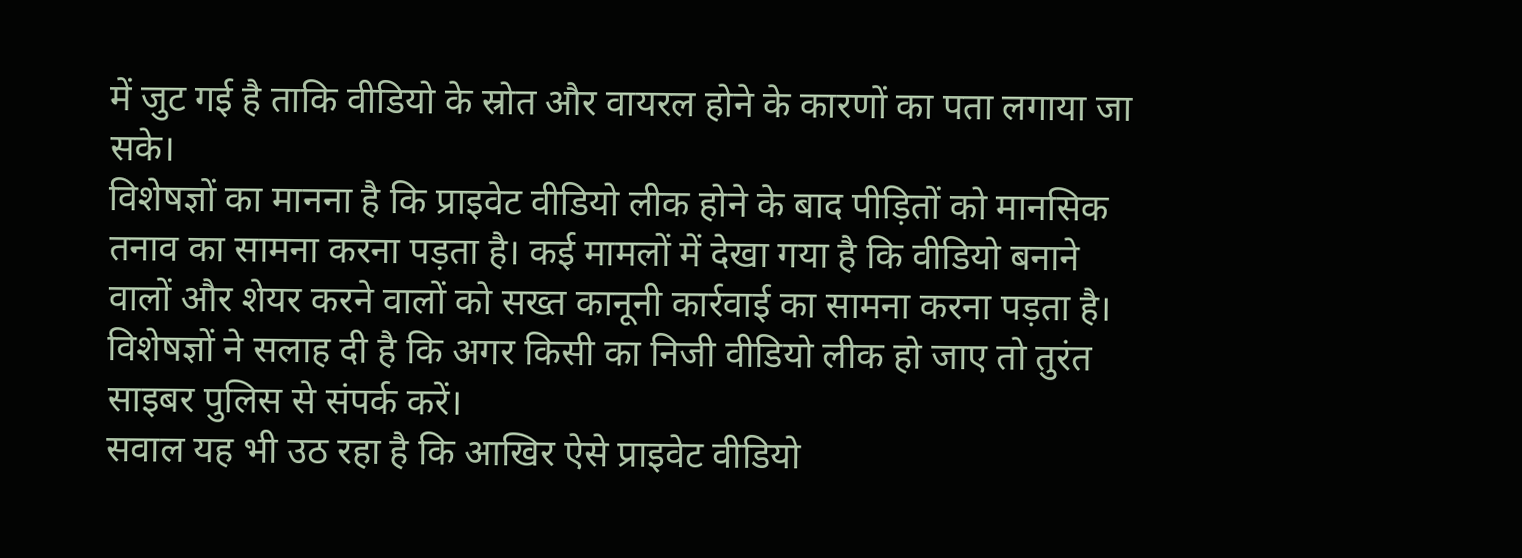में जुट गई है ताकि वीडियो के स्रोत और वायरल होने के कारणों का पता लगाया जा सके।
विशेषज्ञों का मानना है कि प्राइवेट वीडियो लीक होने के बाद पीड़ितों को मानसिक तनाव का सामना करना पड़ता है। कई मामलों में देखा गया है कि वीडियो बनाने वालों और शेयर करने वालों को सख्त कानूनी कार्रवाई का सामना करना पड़ता है। विशेषज्ञों ने सलाह दी है कि अगर किसी का निजी वीडियो लीक हो जाए तो तुरंत साइबर पुलिस से संपर्क करें।
सवाल यह भी उठ रहा है कि आखिर ऐसे प्राइवेट वीडियो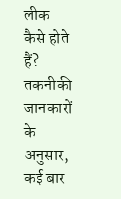लीक कैसे होते हैं? तकनीकी जानकारों के अनुसार, कई बार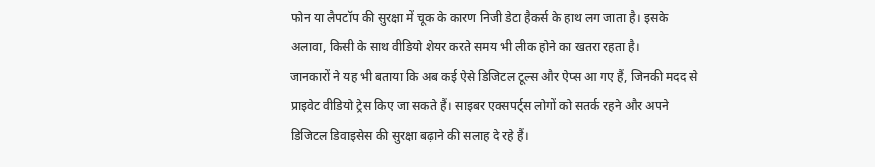फोन या लैपटॉप की सुरक्षा में चूक के कारण निजी डेटा हैकर्स के हाथ लग जाता है। इसके अलावा, किसी के साथ वीडियो शेयर करते समय भी लीक होने का खतरा रहता है।
जानकारों ने यह भी बताया कि अब कई ऐसे डिजिटल टूल्स और ऐप्स आ गए हैं, जिनकी मदद से प्राइवेट वीडियो ट्रेस किए जा सकते हैं। साइबर एक्सपर्ट्स लोगों को सतर्क रहने और अपने डिजिटल डिवाइसेस की सुरक्षा बढ़ाने की सलाह दे रहे हैं।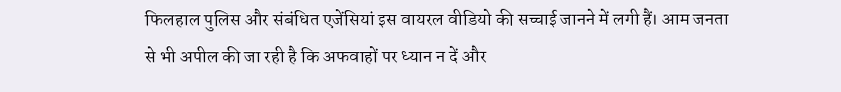फिलहाल पुलिस और संबंधित एजेंसियां इस वायरल वीडियो की सच्चाई जानने में लगी हैं। आम जनता से भी अपील की जा रही है कि अफवाहों पर ध्यान न दें और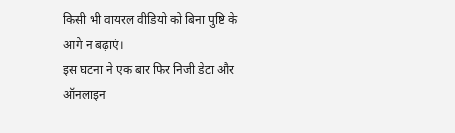किसी भी वायरल वीडियो को बिना पुष्टि के आगे न बढ़ाएं।
इस घटना ने एक बार फिर निजी डेटा और ऑनलाइन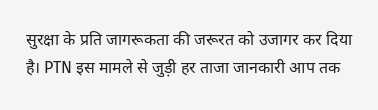सुरक्षा के प्रति जागरूकता की जरूरत को उजागर कर दिया है। PTN इस मामले से जुड़ी हर ताजा जानकारी आप तक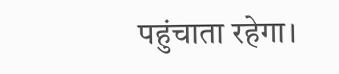पहुंचाता रहेगा।